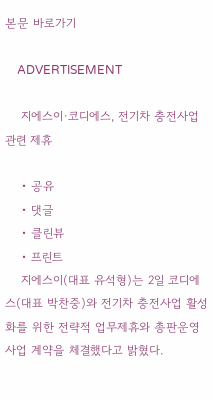본문 바로가기

    ADVERTISEMENT

    지에스이·코디에스, 전기차 충전사업 관련 제휴

    • 공유
    • 댓글
    • 클린뷰
    • 프린트
    지에스이(대표 유석형)는 2일 코디에스(대표 박찬중)와 전기차 충전사업 활성화를 위한 전략적 업무제휴와 총판운영사업 계약을 체결했다고 밝혔다.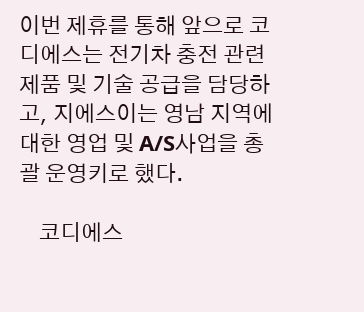이번 제휴를 통해 앞으로 코디에스는 전기차 충전 관련 제품 및 기술 공급을 담당하고, 지에스이는 영남 지역에 대한 영업 및 A/S사업을 총괄 운영키로 했다.

    코디에스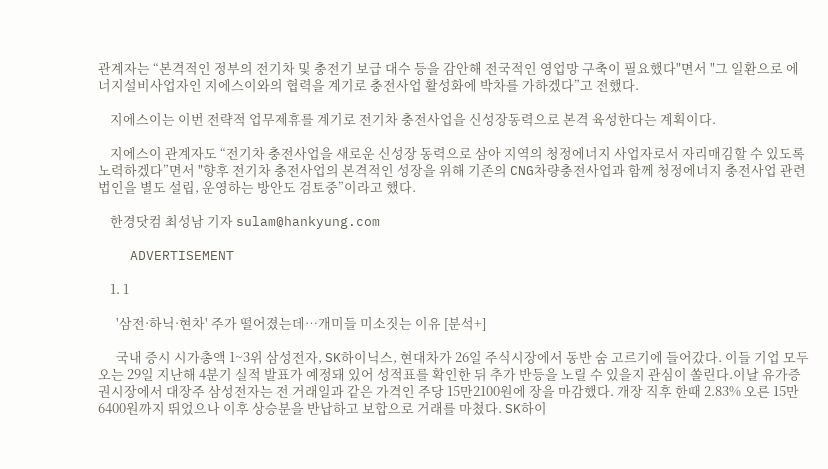관계자는 “본격적인 정부의 전기차 및 충전기 보급 대수 등을 감안해 전국적인 영업망 구축이 필요했다"면서 "그 일환으로 에너지설비사업자인 지에스이와의 협력을 계기로 충전사업 활성화에 박차를 가하겠다”고 전했다.

    지에스이는 이번 전략적 업무제휴를 계기로 전기차 충전사업을 신성장동력으로 본격 육성한다는 계획이다.

    지에스이 관계자도 “전기차 충전사업을 새로운 신성장 동력으로 삼아 지역의 청정에너지 사업자로서 자리매김할 수 있도록 노력하겠다”면서 "향후 전기차 충전사업의 본격적인 성장을 위해 기존의 CNG차량충전사업과 함께 청정에너지 충전사업 관련 법인을 별도 설립, 운영하는 방안도 검토중”이라고 했다.

    한경닷컴 최성남 기자 sulam@hankyung.com

    ADVERTISEMENT

    1. 1

      '삼전·하닉·현차' 주가 떨어졌는데…개미들 미소짓는 이유 [분석+]

      국내 증시 시가총액 1~3위 삼성전자, SK하이닉스, 현대차가 26일 주식시장에서 동반 숨 고르기에 들어갔다. 이들 기업 모두 오는 29일 지난해 4분기 실적 발표가 예정돼 있어 성적표를 확인한 뒤 추가 반등을 노릴 수 있을지 관심이 쏠린다.이날 유가증권시장에서 대장주 삼성전자는 전 거래일과 같은 가격인 주당 15만2100원에 장을 마감했다. 개장 직후 한때 2.83% 오른 15만6400원까지 뛰었으나 이후 상승분을 반납하고 보합으로 거래를 마쳤다. SK하이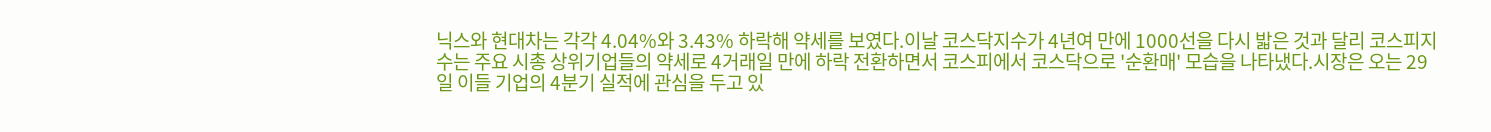닉스와 현대차는 각각 4.04%와 3.43% 하락해 약세를 보였다.이날 코스닥지수가 4년여 만에 1000선을 다시 밟은 것과 달리 코스피지수는 주요 시총 상위기업들의 약세로 4거래일 만에 하락 전환하면서 코스피에서 코스닥으로 '순환매' 모습을 나타냈다.시장은 오는 29일 이들 기업의 4분기 실적에 관심을 두고 있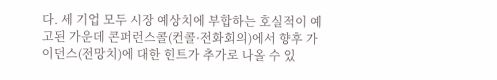다. 세 기업 모두 시장 예상치에 부합하는 호실적이 예고된 가운데 콘퍼런스콜(컨콜·전화회의)에서 향후 가이던스(전망치)에 대한 힌트가 추가로 나올 수 있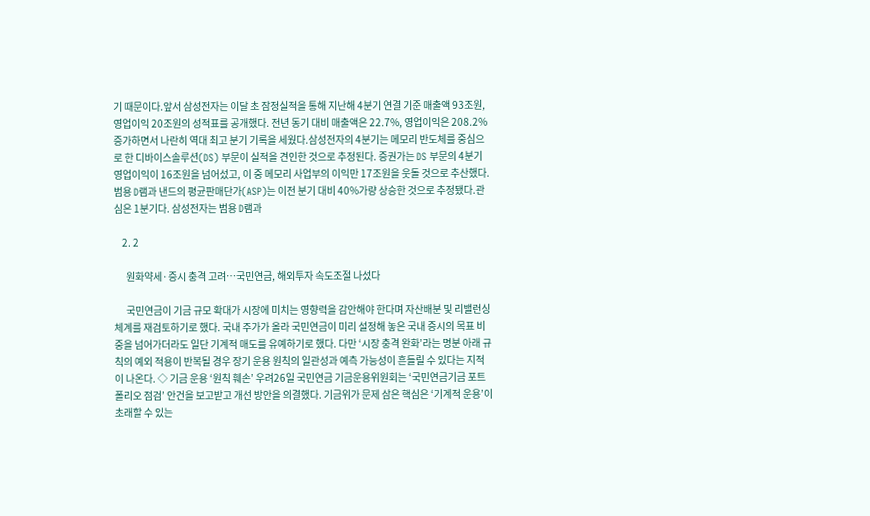기 때문이다.앞서 삼성전자는 이달 초 잠정실적을 통해 지난해 4분기 연결 기준 매출액 93조원, 영업이익 20조원의 성적표를 공개했다. 전년 동기 대비 매출액은 22.7%, 영업이익은 208.2% 증가하면서 나란히 역대 최고 분기 기록을 세웠다.삼성전자의 4분기는 메모리 반도체를 중심으로 한 디바이스솔루션(DS) 부문이 실적을 견인한 것으로 추정된다. 증권가는 DS 부문의 4분기 영업이익이 16조원을 넘어섰고, 이 중 메모리 사업부의 이익만 17조원을 웃돌 것으로 추산했다. 범용 D램과 낸드의 평균판매단가(ASP)는 이전 분기 대비 40%가량 상승한 것으로 추정됐다.관심은 1분기다. 삼성전자는 범용 D램과

    2. 2

      원화약세·증시 충격 고려…국민연금, 해외투자 속도조절 나섰다

      국민연금이 기금 규모 확대가 시장에 미치는 영향력을 감안해야 한다며 자산배분 및 리밸런싱 체계를 재검토하기로 했다. 국내 주가가 올라 국민연금이 미리 설정해 놓은 국내 증시의 목표 비중을 넘어가더라도 일단 기계적 매도를 유예하기로 했다. 다만 ‘시장 충격 완화’라는 명분 아래 규칙의 예외 적용이 반복될 경우 장기 운용 원칙의 일관성과 예측 가능성이 흔들릴 수 있다는 지적이 나온다. ◇ 기금 운용 ‘원칙 훼손’ 우려26일 국민연금 기금운용위원회는 ‘국민연금기금 포트폴리오 점검’ 안건을 보고받고 개선 방안을 의결했다. 기금위가 문제 삼은 핵심은 ‘기계적 운용’이 초래할 수 있는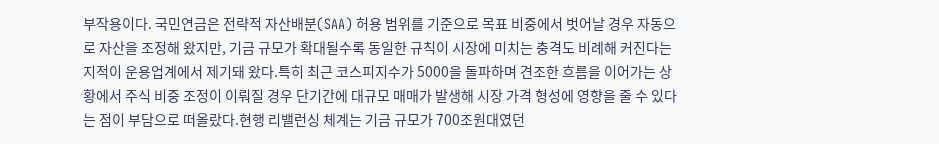부작용이다. 국민연금은 전략적 자산배분(SAA) 허용 범위를 기준으로 목표 비중에서 벗어날 경우 자동으로 자산을 조정해 왔지만, 기금 규모가 확대될수록 동일한 규칙이 시장에 미치는 충격도 비례해 커진다는 지적이 운용업계에서 제기돼 왔다.특히 최근 코스피지수가 5000을 돌파하며 견조한 흐름을 이어가는 상황에서 주식 비중 조정이 이뤄질 경우 단기간에 대규모 매매가 발생해 시장 가격 형성에 영향을 줄 수 있다는 점이 부담으로 떠올랐다.현행 리밸런싱 체계는 기금 규모가 700조원대였던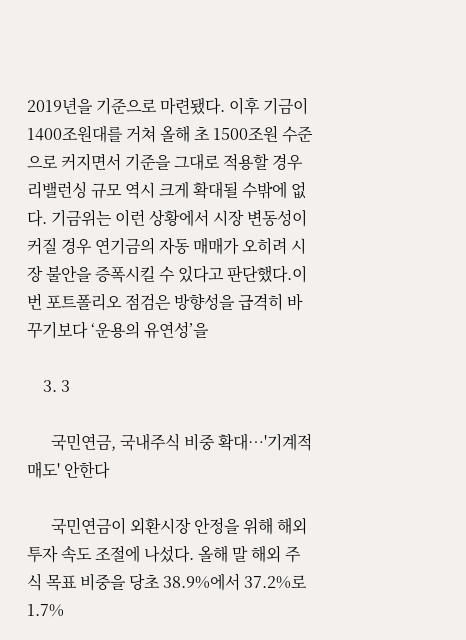2019년을 기준으로 마련됐다. 이후 기금이 1400조원대를 거쳐 올해 초 1500조원 수준으로 커지면서 기준을 그대로 적용할 경우 리밸런싱 규모 역시 크게 확대될 수밖에 없다. 기금위는 이런 상황에서 시장 변동성이 커질 경우 연기금의 자동 매매가 오히려 시장 불안을 증폭시킬 수 있다고 판단했다.이번 포트폴리오 점검은 방향성을 급격히 바꾸기보다 ‘운용의 유연성’을

    3. 3

      국민연금, 국내주식 비중 확대…'기계적 매도' 안한다

      국민연금이 외환시장 안정을 위해 해외 투자 속도 조절에 나섰다. 올해 말 해외 주식 목표 비중을 당초 38.9%에서 37.2%로 1.7%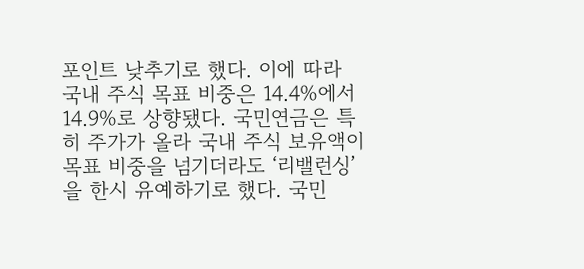포인트 낮추기로 했다. 이에 따라 국내 주식 목표 비중은 14.4%에서 14.9%로 상향됐다. 국민연금은 특히 주가가 올라 국내 주식 보유액이 목표 비중을 넘기더라도 ‘리밸런싱’을 한시 유예하기로 했다. 국민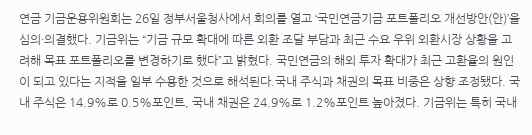연금 기금운용위원회는 26일 정부서울청사에서 회의를 열고 ‘국민연금기금 포트폴리오 개선방안(안)’을 심의·의결했다. 기금위는 “기금 규모 확대에 따른 외환 조달 부담과 최근 수요 우위 외환시장 상황을 고려해 목표 포트폴리오를 변경하기로 했다”고 밝혔다. 국민연금의 해외 투자 확대가 최근 고환율의 원인이 되고 있다는 지적을 일부 수용한 것으로 해석된다.국내 주식과 채권의 목표 비중은 상향 조정됐다. 국내 주식은 14.9%로 0.5%포인트, 국내 채권은 24.9%로 1.2%포인트 높아졌다. 기금위는 특히 국내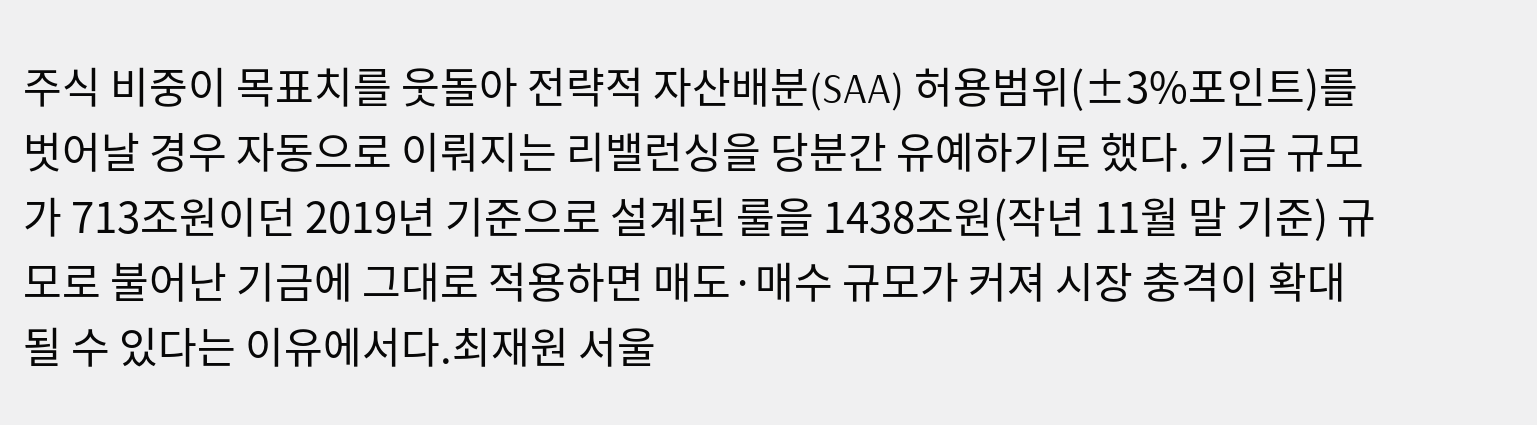주식 비중이 목표치를 웃돌아 전략적 자산배분(SAA) 허용범위(±3%포인트)를 벗어날 경우 자동으로 이뤄지는 리밸런싱을 당분간 유예하기로 했다. 기금 규모가 713조원이던 2019년 기준으로 설계된 룰을 1438조원(작년 11월 말 기준) 규모로 불어난 기금에 그대로 적용하면 매도·매수 규모가 커져 시장 충격이 확대될 수 있다는 이유에서다.최재원 서울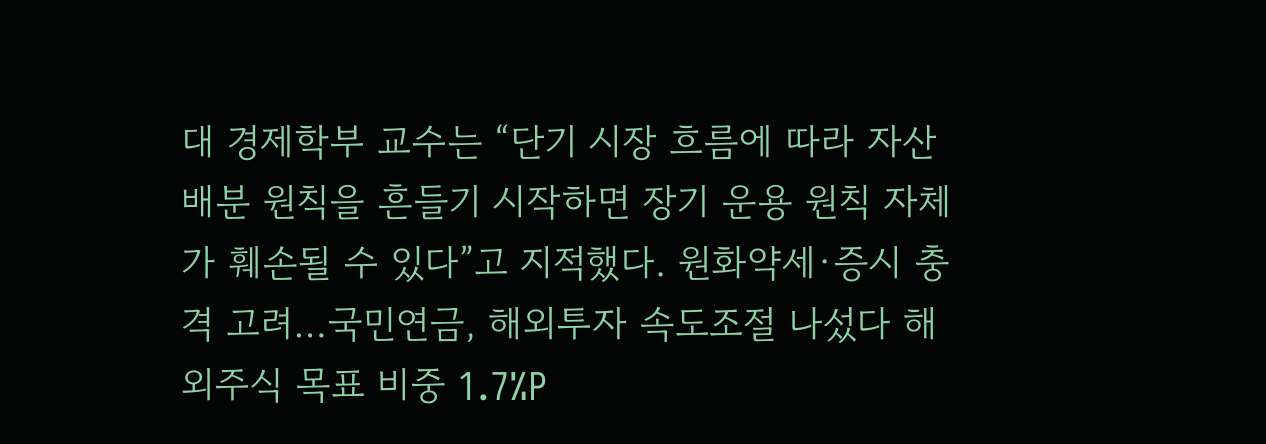대 경제학부 교수는 “단기 시장 흐름에 따라 자산배분 원칙을 흔들기 시작하면 장기 운용 원칙 자체가 훼손될 수 있다”고 지적했다. 원화약세·증시 충격 고려…국민연금, 해외투자 속도조절 나섰다 해외주식 목표 비중 1.7%P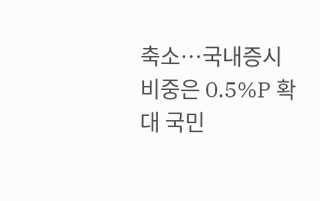축소…국내증시 비중은 0.5%P 확대 국민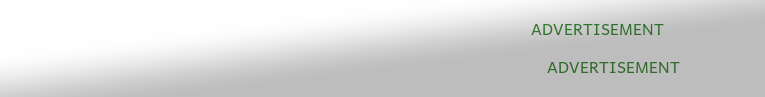ADVERTISEMENT

    ADVERTISEMENT